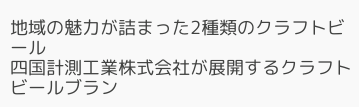地域の魅力が詰まった2種類のクラフトビール
四国計測工業株式会社が展開するクラフトビールブラン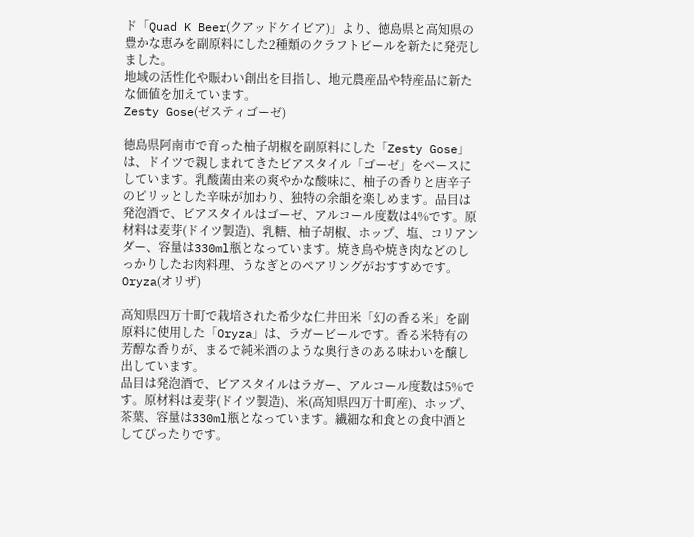ド「Quad K Beer(クアッドケイビア)」より、徳島県と高知県の豊かな恵みを副原料にした2種類のクラフトビールを新たに発売しました。
地域の活性化や賑わい創出を目指し、地元農産品や特産品に新たな価値を加えています。
Zesty Gose(ゼスティゴーゼ)

徳島県阿南市で育った柚子胡椒を副原料にした「Zesty Gose」は、ドイツで親しまれてきたビアスタイル「ゴーゼ」をベースにしています。乳酸菌由来の爽やかな酸味に、柚子の香りと唐辛子のピリッとした辛味が加わり、独特の余韻を楽しめます。品目は発泡酒で、ビアスタイルはゴーゼ、アルコール度数は4%です。原材料は麦芽(ドイツ製造)、乳糖、柚子胡椒、ホップ、塩、コリアンダー、容量は330ml瓶となっています。焼き鳥や焼き肉などのしっかりしたお肉料理、うなぎとのペアリングがおすすめです。
Oryza(オリザ)

高知県四万十町で栽培された希少な仁井田米「幻の香る米」を副原料に使用した「Oryza」は、ラガービールです。香る米特有の芳醇な香りが、まるで純米酒のような奥行きのある味わいを醸し出しています。
品目は発泡酒で、ビアスタイルはラガー、アルコール度数は5%です。原材料は麦芽(ドイツ製造)、米(高知県四万十町産)、ホップ、茶葉、容量は330ml瓶となっています。繊細な和食との食中酒としてぴったりです。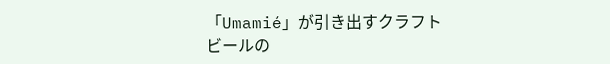「Umamié」が引き出すクラフトビールの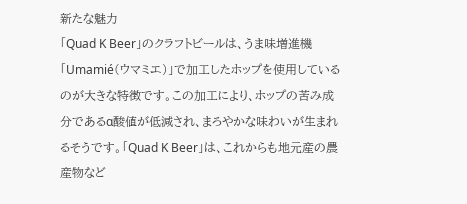新たな魅力
「Quad K Beer」のクラフトビールは、うま味増進機「Umamié(ウマミエ)」で加工したホップを使用しているのが大きな特徴です。この加工により、ホップの苦み成分であるα酸値が低減され、まろやかな味わいが生まれるそうです。「Quad K Beer」は、これからも地元産の農産物など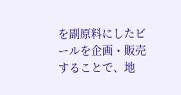を副原料にしたビールを企画・販売することで、地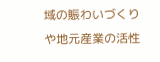域の賑わいづくりや地元産業の活性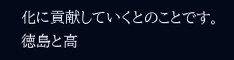化に貢献していくとのことです。
徳島と高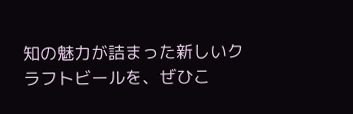知の魅力が詰まった新しいクラフトビールを、ぜひこ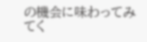の機会に味わってみてく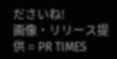ださいね!
画像・リリース提供 = PR TIMES